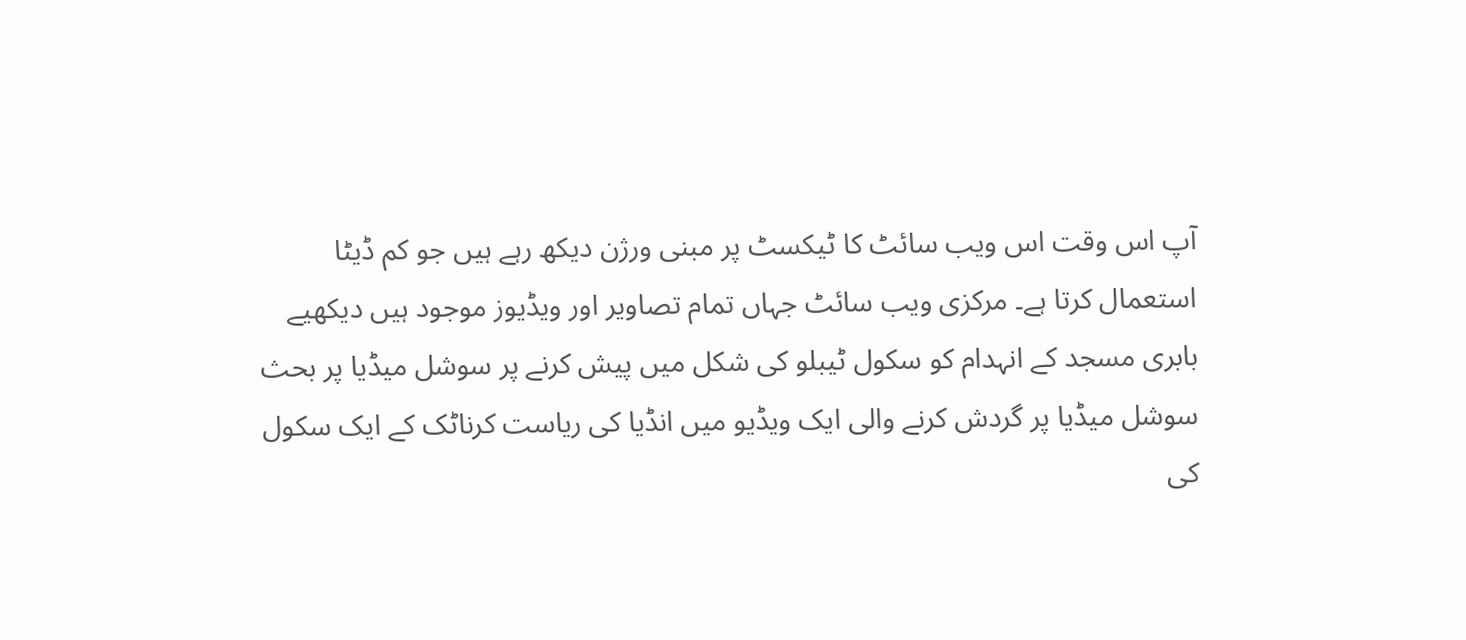آپ اس وقت اس ویب سائٹ کا ٹیکسٹ پر مبنی ورژن دیکھ رہے ہیں جو کم ڈیٹا استعمال کرتا ہے۔ مرکزی ویب سائٹ جہاں تمام تصاویر اور ویڈیوز موجود ہیں دیکھیے
بابری مسجد کے انہدام کو سکول ٹیبلو کی شکل میں پیش کرنے پر سوشل میڈیا پر بحث
سوشل میڈیا پر گردش کرنے والی ایک ویڈیو میں انڈیا کی ریاست کرناٹک کے ایک سکول کی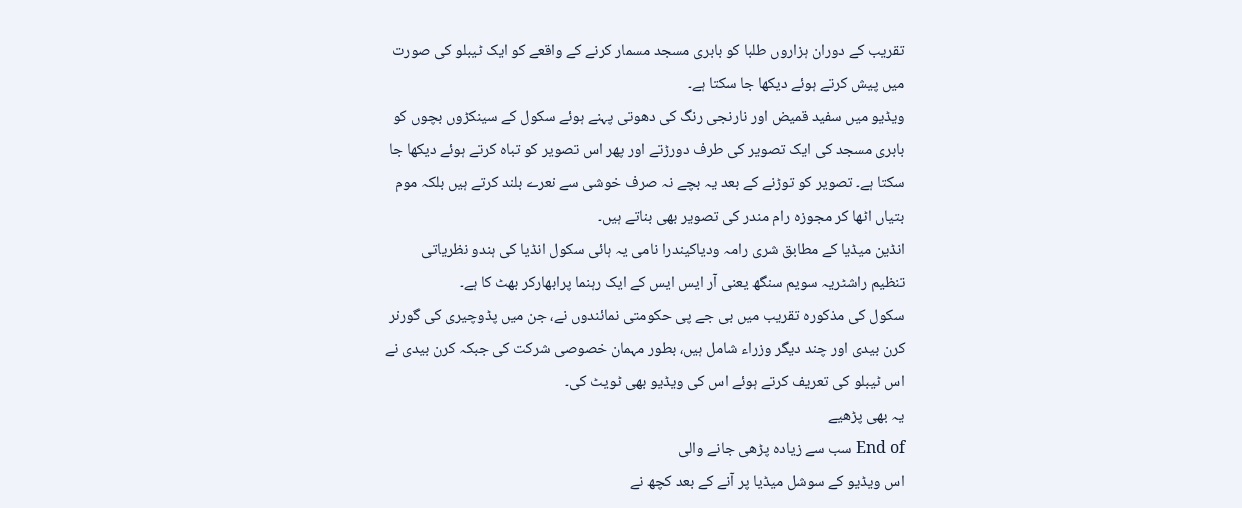تقریب کے دوران ہزاروں طلبا کو بابری مسجد مسمار کرنے کے واقعے کو ایک ٹیبلو کی صورت میں پیش کرتے ہوئے دیکھا جا سکتا ہے۔
ویڈیو میں سفید قمیض اور نارنجی رنگ کی دھوتی پہنے ہوئے سکول کے سینکڑوں بچوں کو بابری مسجد کی ایک تصویر کی طرف دورڑتے اور پھر اس تصویر کو تباہ کرتے ہوئے دیکھا جا سکتا ہے۔ تصویر کو توڑنے کے بعد یہ بچے نہ صرف خوشی سے نعرے بلند کرتے ہیں بلکہ موم بتیاں اٹھا کر مجوزہ رام مندر کی تصویر بھی بناتے ہیں۔
انڈین میڈیا کے مطابق شری رامہ ودیاکیندرا نامی یہ ہائی سکول انڈیا کی ہندو نظریاتی تنظیم راشٹریہ سویم سنگھ یعنی آر ایس ایس کے ایک رہنما پرابھارکر بھٹ کا ہے۔
سکول کی مذکورہ تقریب میں بی جے پی حکومتی نمائندوں نے، جن میں پڈوچیری کی گورنر کرن بیدی اور چند دیگر وزراء شامل ہیں، بطور مہمان خصوصی شرکت کی جبکہ کرن بیدی نے اس ٹیبلو کی تعریف کرتے ہوئے اس کی ویڈیو بھی ٹویٹ کی۔
یہ بھی پڑھیے
End of سب سے زیادہ پڑھی جانے والی
اس ویڈیو کے سوشل میڈیا پر آنے کے بعد کچھ نے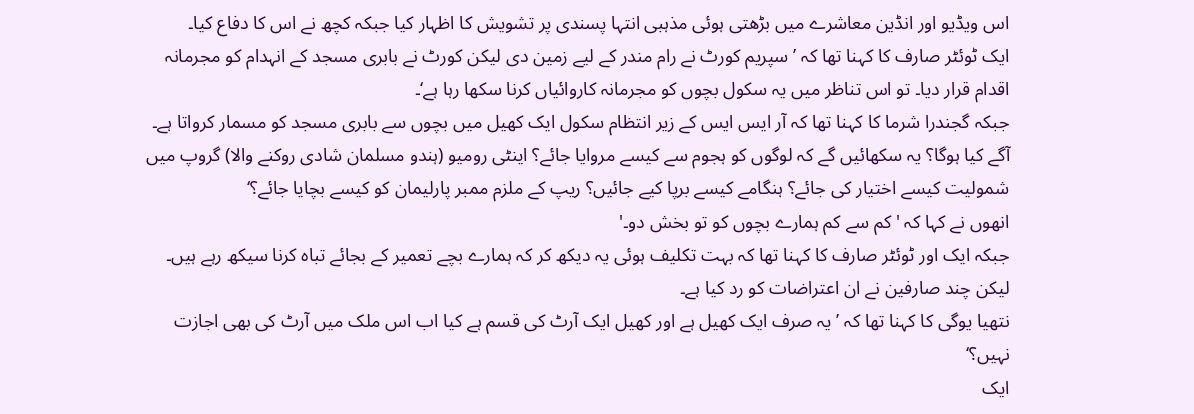اس ویڈیو اور انڈین معاشرے میں بڑھتی ہوئی مذہبی انتہا پسندی پر تشویش کا اظہار کیا جبکہ کچھ نے اس کا دفاع کیا۔
ایک ٹوئٹر صارف کا کہنا تھا کہ ’سپریم کورٹ نے رام مندر کے لیے زمین دی لیکن کورٹ نے بابری مسجد کے انہدام کو مجرمانہ اقدام قرار دیا۔ تو اس تناظر میں یہ سکول بچوں کو مجرمانہ کاروائیاں کرنا سکھا رہا ہے‘۔
جبکہ گجندرا شرما کا کہنا تھا کہ آر ایس ایس کے زیر انتظام سکول ایک کھیل میں بچوں سے بابری مسجد کو مسمار کرواتا ہے۔ آگے کیا ہوگا؟ یہ سکھائیں گے کہ لوگوں کو ہجوم سے کیسے مروایا جائے؟ اینٹی رومیو (ہندو مسلمان شادی روکنے والا) گروپ میں شمولیت کیسے اختیار کی جائے؟ ہنگامے کیسے برپا کیے جائیں؟ ریپ کے ملزم ممبر پارلیمان کو کیسے بچایا جائے؟‘
انھوں نے کہا کہ 'کم سے کم ہمارے بچوں کو تو بخش دو۔'
جبکہ ایک اور ٹوئٹر صارف کا کہنا تھا کہ بہت تکلیف ہوئی یہ دیکھ کر کہ ہمارے بچے تعمیر کے بجائے تباہ کرنا سیکھ رہے ہیں۔
لیکن چند صارفین نے ان اعتراضات کو رد کیا ہے۔
نتھیا یوگی کا کہنا تھا کہ ’یہ صرف ایک کھیل ہے اور کھیل ایک آرٹ کی قسم ہے کیا اب اس ملک میں آرٹ کی بھی اجازت نہیں؟‘
ایک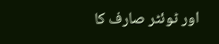اور ٹوئٹر صارف کا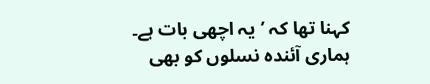کہنا تھا کہ ’یہ اچھی بات ہے۔ ہماری آئندہ نسلوں کو بھی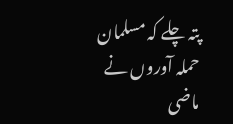پتہ چلے کہ مسلمان حملہ آوروں نے ماضی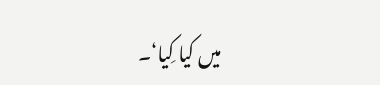میں کیا کِیا‘۔